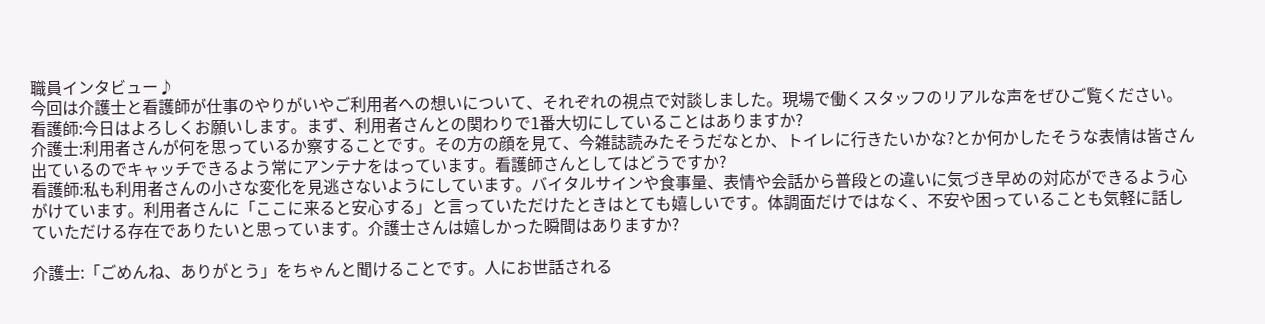職員インタビュー♪
今回は介護士と看護師が仕事のやりがいやご利用者への想いについて、それぞれの視点で対談しました。現場で働くスタッフのリアルな声をぜひご覧ください。
看護師:今日はよろしくお願いします。まず、利用者さんとの関わりで1番大切にしていることはありますか?
介護士:利用者さんが何を思っているか察することです。その方の顔を見て、今雑誌読みたそうだなとか、トイレに行きたいかな?とか何かしたそうな表情は皆さん出ているのでキャッチできるよう常にアンテナをはっています。看護師さんとしてはどうですか?
看護師:私も利用者さんの小さな変化を見逃さないようにしています。バイタルサインや食事量、表情や会話から普段との違いに気づき早めの対応ができるよう心がけています。利用者さんに「ここに来ると安心する」と言っていただけたときはとても嬉しいです。体調面だけではなく、不安や困っていることも気軽に話していただける存在でありたいと思っています。介護士さんは嬉しかった瞬間はありますか?

介護士:「ごめんね、ありがとう」をちゃんと聞けることです。人にお世話される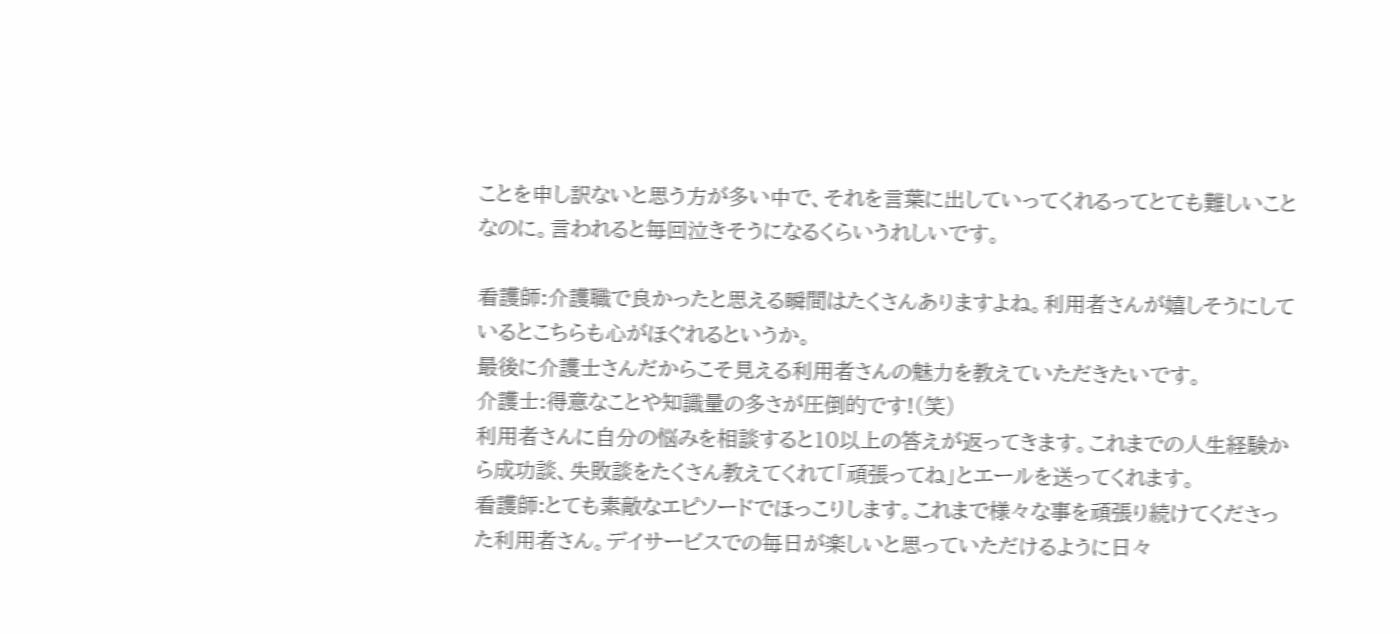ことを申し訳ないと思う方が多い中で、それを言葉に出していってくれるってとても難しいことなのに。言われると毎回泣きそうになるくらいうれしいです。

看護師:介護職で良かったと思える瞬間はたくさんありますよね。利用者さんが嬉しそうにしているとこちらも心がほぐれるというか。
最後に介護士さんだからこそ見える利用者さんの魅力を教えていただきたいです。
介護士:得意なことや知識量の多さが圧倒的です!(笑)
利用者さんに自分の悩みを相談すると10以上の答えが返ってきます。これまでの人生経験から成功談、失敗談をたくさん教えてくれて「頑張ってね」とエールを送ってくれます。
看護師:とても素敵なエピソードでほっこりします。これまで様々な事を頑張り続けてくださった利用者さん。デイサービスでの毎日が楽しいと思っていただけるように日々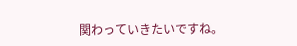関わっていきたいですね。